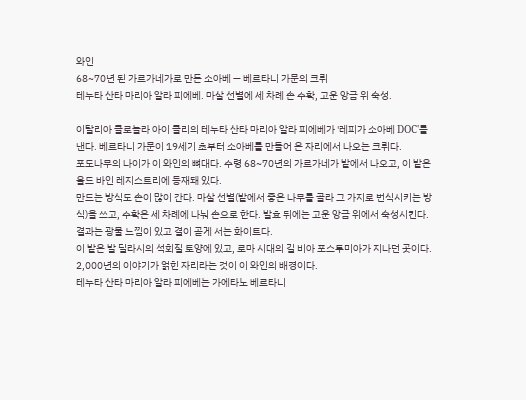와인
68~70년 된 가르가네가로 만든 소아베 — 베르타니 가문의 크뤼
테누타 산타 마리아 알라 피에베. 마살 선별에 세 차례 손 수확, 고운 앙금 위 숙성.

이탈리아 콜로뇰라 아이 콜리의 테누타 산타 마리아 알라 피에베가 '레피가 소아베 DOC'를 낸다. 베르타니 가문이 19세기 초부터 소아베를 만들어 온 자리에서 나오는 크뤼다.
포도나무의 나이가 이 와인의 뼈대다. 수령 68~70년의 가르가네가 밭에서 나오고, 이 밭은 올드 바인 레지스트리에 등재돼 있다.
만드는 방식도 손이 많이 간다. 마살 선별(밭에서 좋은 나무를 골라 그 가지로 번식시키는 방식)을 쓰고, 수확은 세 차례에 나눠 손으로 한다. 발효 뒤에는 고운 앙금 위에서 숙성시킨다. 결과는 광물 느낌이 있고 결이 곧게 서는 화이트다.
이 밭은 발 딜라시의 석회질 토양에 있고, 로마 시대의 길 비아 포스투미아가 지나던 곳이다. 2,000년의 이야기가 얽힌 자리라는 것이 이 와인의 배경이다.
테누타 산타 마리아 알라 피에베는 가에타노 베르타니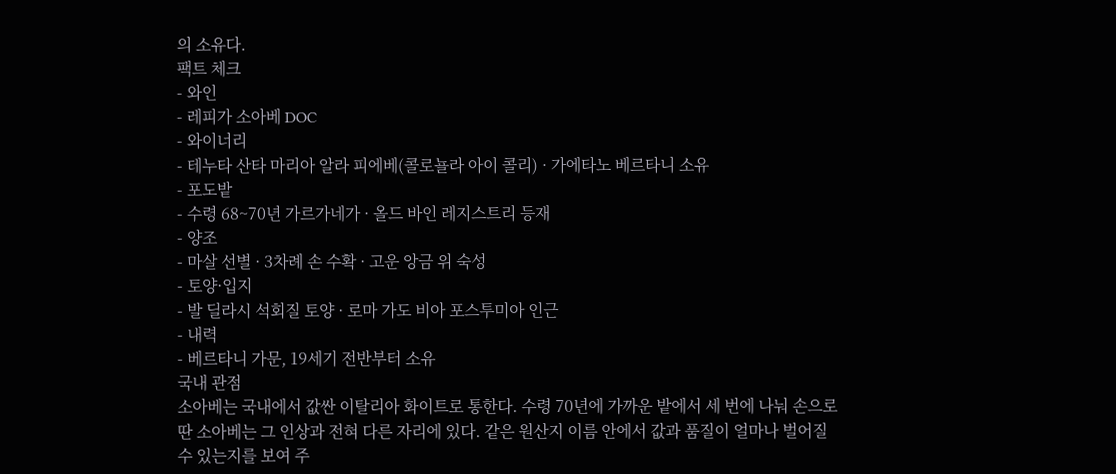의 소유다.
팩트 체크
- 와인
- 레피가 소아베 DOC
- 와이너리
- 테누타 산타 마리아 알라 피에베(콜로뇰라 아이 콜리) · 가에타노 베르타니 소유
- 포도밭
- 수령 68~70년 가르가네가 · 올드 바인 레지스트리 등재
- 양조
- 마살 선별 · 3차례 손 수확 · 고운 앙금 위 숙성
- 토양·입지
- 발 딜라시 석회질 토양 · 로마 가도 비아 포스투미아 인근
- 내력
- 베르타니 가문, 19세기 전반부터 소유
국내 관점
소아베는 국내에서 값싼 이탈리아 화이트로 통한다. 수령 70년에 가까운 밭에서 세 번에 나눠 손으로 딴 소아베는 그 인상과 전혀 다른 자리에 있다. 같은 원산지 이름 안에서 값과 품질이 얼마나 벌어질 수 있는지를 보여 주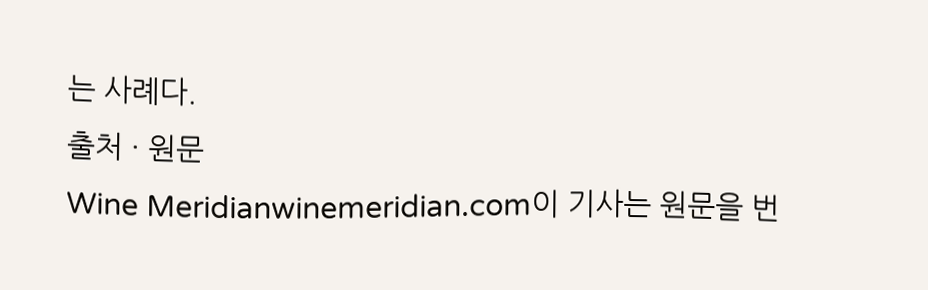는 사례다.
출처 · 원문
Wine Meridianwinemeridian.com이 기사는 원문을 번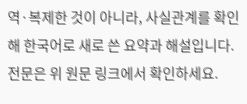역·복제한 것이 아니라, 사실관계를 확인해 한국어로 새로 쓴 요약과 해설입니다. 전문은 위 원문 링크에서 확인하세요.